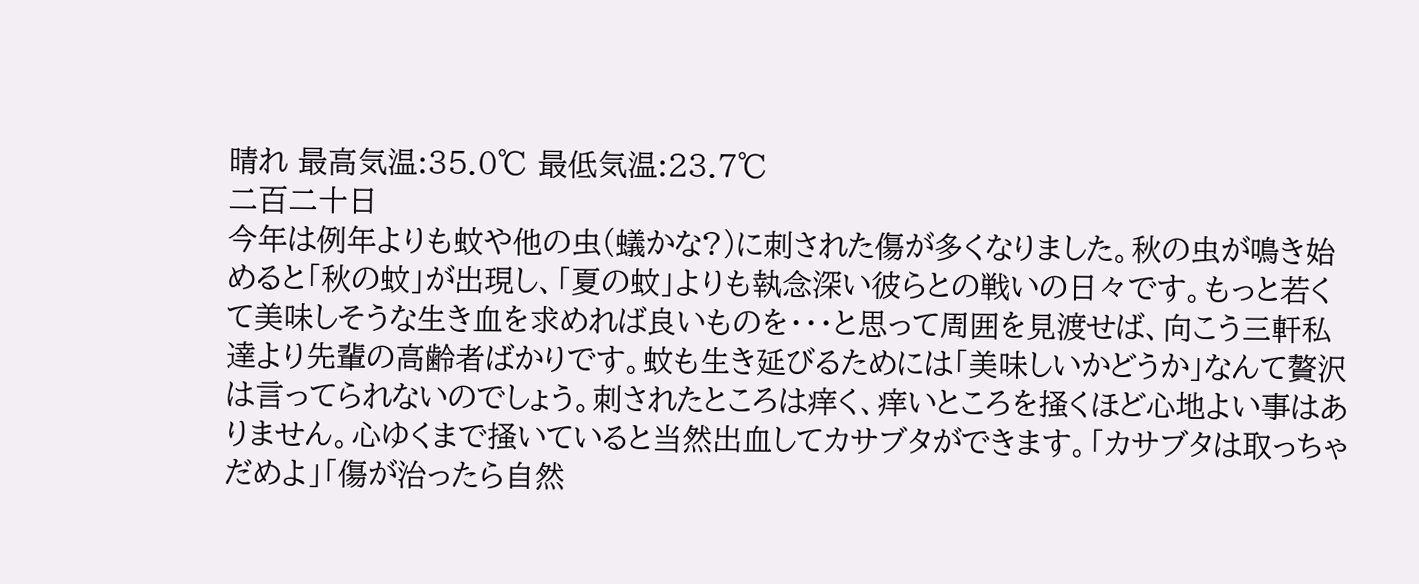晴れ 最高気温:35.0℃ 最低気温:23.7℃
二百二十日
今年は例年よりも蚊や他の虫(蟻かな?)に刺された傷が多くなりました。秋の虫が鳴き始めると「秋の蚊」が出現し、「夏の蚊」よりも執念深い彼らとの戦いの日々です。もっと若くて美味しそうな生き血を求めれば良いものを・・・と思って周囲を見渡せば、向こう三軒私達より先輩の高齢者ばかりです。蚊も生き延びるためには「美味しいかどうか」なんて贅沢は言ってられないのでしょう。刺されたところは痒く、痒いところを掻くほど心地よい事はありません。心ゆくまで掻いていると当然出血してカサブタができます。「カサブタは取っちゃだめよ」「傷が治ったら自然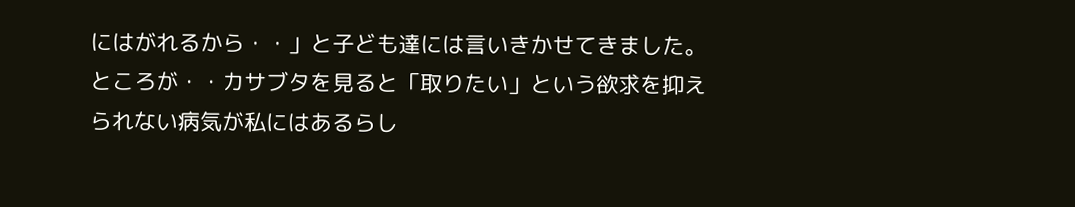にはがれるから・・」と子ども達には言いきかせてきました。ところが・・カサブタを見ると「取りたい」という欲求を抑えられない病気が私にはあるらし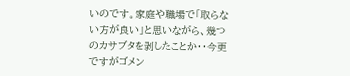いのです。家庭や職場で「取らない方が良い」と思いながら、幾つのカサブタを剥したことか・・今更ですがゴメン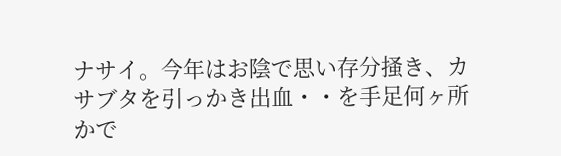ナサイ。今年はお陰で思い存分掻き、カサブタを引っかき出血・・を手足何ヶ所かで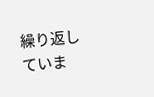繰り返していま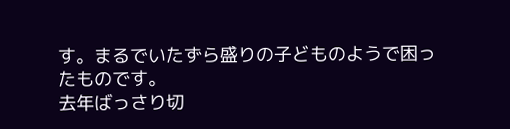す。まるでいたずら盛りの子どものようで困ったものです。
去年ばっさり切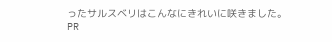ったサルスベリはこんなにきれいに咲きました。
PR